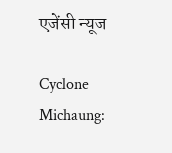एजेंसी न्यूज

Cyclone Michaung: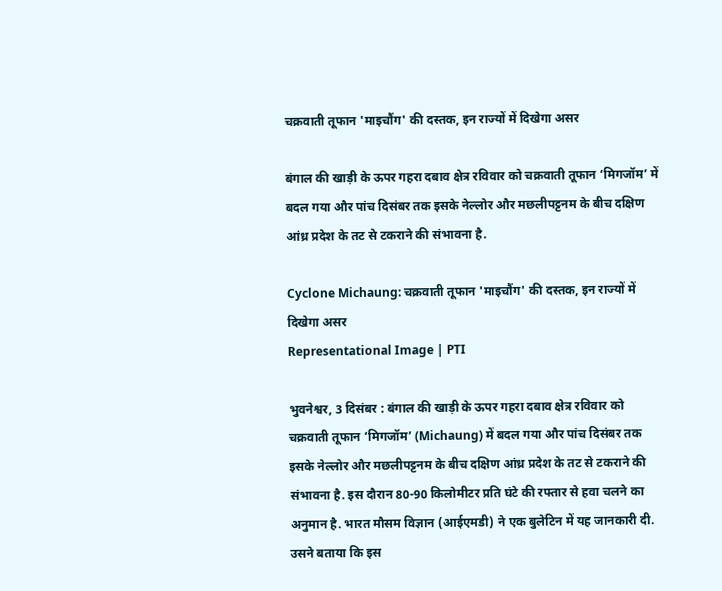चक्रवाती तूफान 'माइचौंग' की दस्तक, इन राज्यों में दिखेगा असर

बंगाल की खाड़ी के ऊपर गहरा दबाव क्षेत्र रविवार को चक्रवाती तूफान ‘मिगजॉम’ में बदल गया और पांच दिसंबर तक इसके नेल्लोर और मछलीपट्टनम के बीच दक्षिण आंध्र प्रदेश के तट से टकराने की संभावना है.

Cyclone Michaung: चक्रवाती तूफान 'माइचौंग' की दस्तक, इन राज्यों में दिखेगा असर
Representational Image | PTI

भुवनेश्वर, 3 दिसंबर : बंगाल की खाड़ी के ऊपर गहरा दबाव क्षेत्र रविवार को चक्रवाती तूफान ‘मिगजॉम’ (Michaung) में बदल गया और पांच दिसंबर तक इसके नेल्लोर और मछलीपट्टनम के बीच दक्षिण आंध्र प्रदेश के तट से टकराने की संभावना है. इस दौरान 80-90 किलोमीटर प्रति घंटे की रफ्तार से हवा चलने का अनुमान है. भारत मौसम विज्ञान (आईएमडी) ने एक बुलेटिन में यह जानकारी दी. उसने बताया कि इस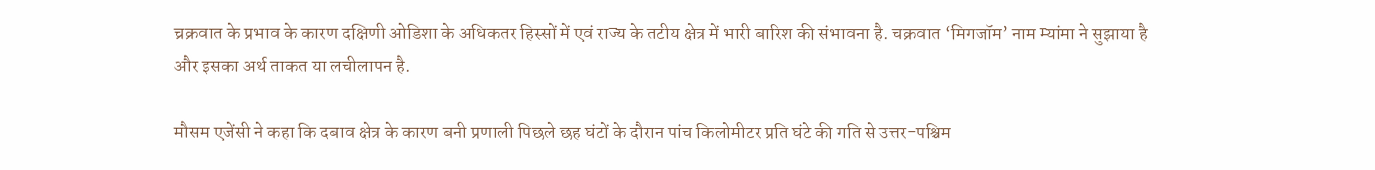च्रक्रवात के प्रभाव के कारण दक्षिणी ओडिशा के अधिकतर हिस्सों में एवं राज्य के तटीय क्षेत्र में भारी बारिश की संभावना है. चक्रवात ‘मिगजॉम’ नाम म्यांमा ने सुझाया है और इसका अर्थ ताकत या लचीलापन है.

मौसम एजेंसी ने कहा कि दबाव क्षेत्र के कारण बनी प्रणाली पिछले छह घंटों के दौरान पांच किलोमीटर प्रति घंटे की गति से उत्तर-पश्चिम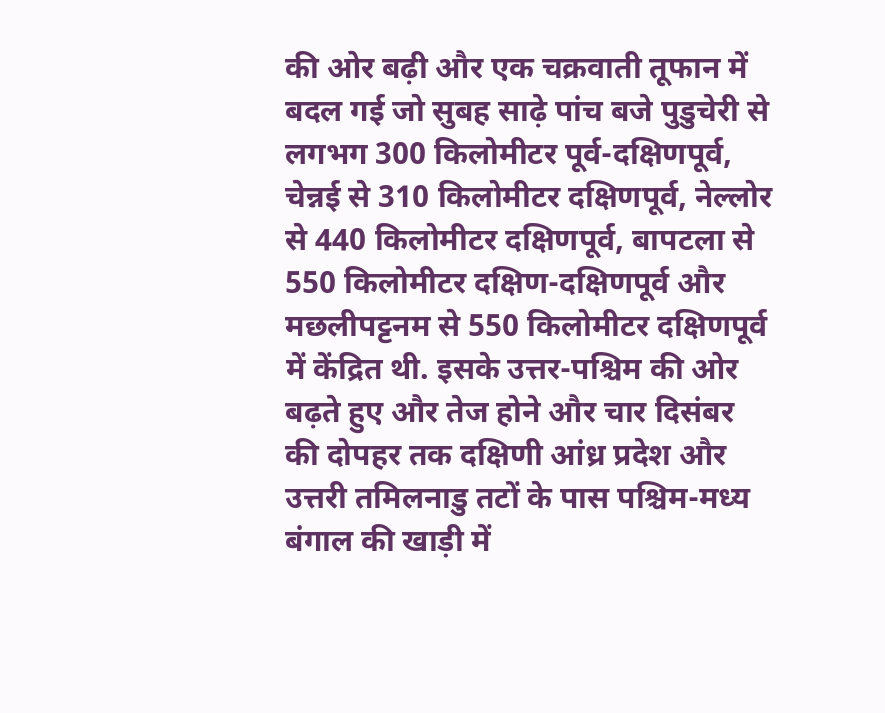की ओर बढ़ी और एक चक्रवाती तूफान में बदल गई जो सुबह साढ़े पांच बजे पुडुचेरी से लगभग 300 किलोमीटर पूर्व-दक्षिणपूर्व, चेन्नई से 310 किलोमीटर दक्षिणपूर्व, नेल्लोर से 440 किलोमीटर दक्षिणपूर्व, बापटला से 550 किलोमीटर दक्षिण-दक्षिणपूर्व और मछलीपट्टनम से 550 किलोमीटर दक्षिणपूर्व में केंद्रित थी. इसके उत्तर-पश्चिम की ओर बढ़ते हुए और तेज होने और चार दिसंबर की दोपहर तक दक्षिणी आंध्र प्रदेश और उत्तरी तमिलनाडु तटों के पास पश्चिम-मध्य बंगाल की खाड़ी में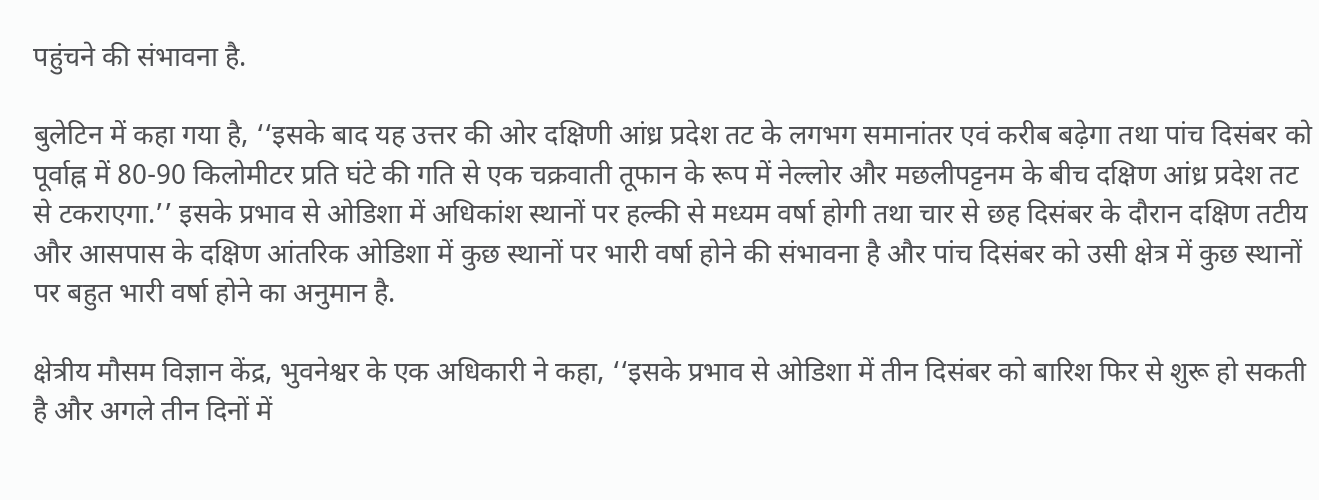पहुंचने की संभावना है.

बुलेटिन में कहा गया है, ‘‘इसके बाद यह उत्तर की ओर दक्षिणी आंध्र प्रदेश तट के लगभग समानांतर एवं करीब बढ़ेगा तथा पांच दिसंबर को पूर्वाह्न में 80-90 किलोमीटर प्रति घंटे की गति से एक चक्रवाती तूफान के रूप में नेल्लोर और मछलीपट्टनम के बीच दक्षिण आंध्र प्रदेश तट से टकराएगा.’’ इसके प्रभाव से ओडिशा में अधिकांश स्थानों पर हल्की से मध्यम वर्षा होगी तथा चार से छह दिसंबर के दौरान दक्षिण तटीय और आसपास के दक्षिण आंतरिक ओडिशा में कुछ स्थानों पर भारी वर्षा होने की संभावना है और पांच दिसंबर को उसी क्षेत्र में कुछ स्थानों पर बहुत भारी वर्षा होने का अनुमान है.

क्षेत्रीय मौसम विज्ञान केंद्र, भुवनेश्वर के एक अधिकारी ने कहा, ‘‘इसके प्रभाव से ओडिशा में तीन दिसंबर को बारिश फिर से शुरू हो सकती है और अगले तीन दिनों में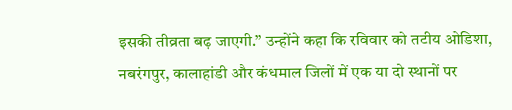इसकी तीव्रता बढ़ जाएगी.’’ उन्होंने कहा कि रविवार को तटीय ओडिशा, नबरंगपुर, कालाहांडी और कंधमाल जिलों में एक या दो स्थानों पर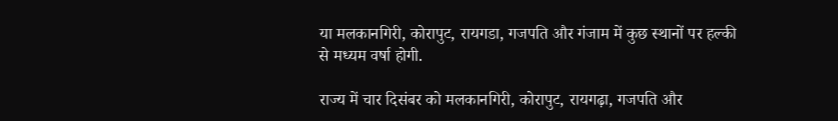या मलकानगिरी, कोरापुट, रायगडा, गजपति और गंजाम में कुछ स्थानों पर हल्की से मध्यम वर्षा होगी.

राज्य में चार दिसंबर को मलकानगिरी, कोरापुट, रायगढ़ा, गजपति और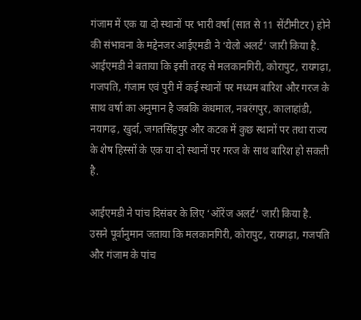गंजाम में एक या दो स्थानों पर भारी वर्षा (सात से 11 सेंटीमीटर) होने की संभावना के मद्देनजर आईएमडी ने ‘येलो अलर्ट’ जारी किया है. आईएमडी ने बताया कि इसी तरह से मलकानगिरी, कोरापुट, रायगढ़ा, गजपति, गंजाम एवं पुरी में कई स्थानों पर मध्यम बारिश और गरज के साथ वर्षा का अनुमान है जबकि कंधमाल, नबरंगपुर, कालाहांडी, नयागढ़, खुर्दा, जगतसिंहपुर और कटक में कुछ स्थानों पर तथा राज्य के शेष हिस्सों के एक या दो स्थानों पर गरज के साथ बारिश हो सकती है.

आईएमडी ने पांच दिसंबर के लिए ‘ऑरेंज अलर्ट’ जारी किया है. उसने पूर्वानुमान जताया कि मलकानगिरी, कोरापुट, रायगढ़ा, गजपति और गंजाम के पांच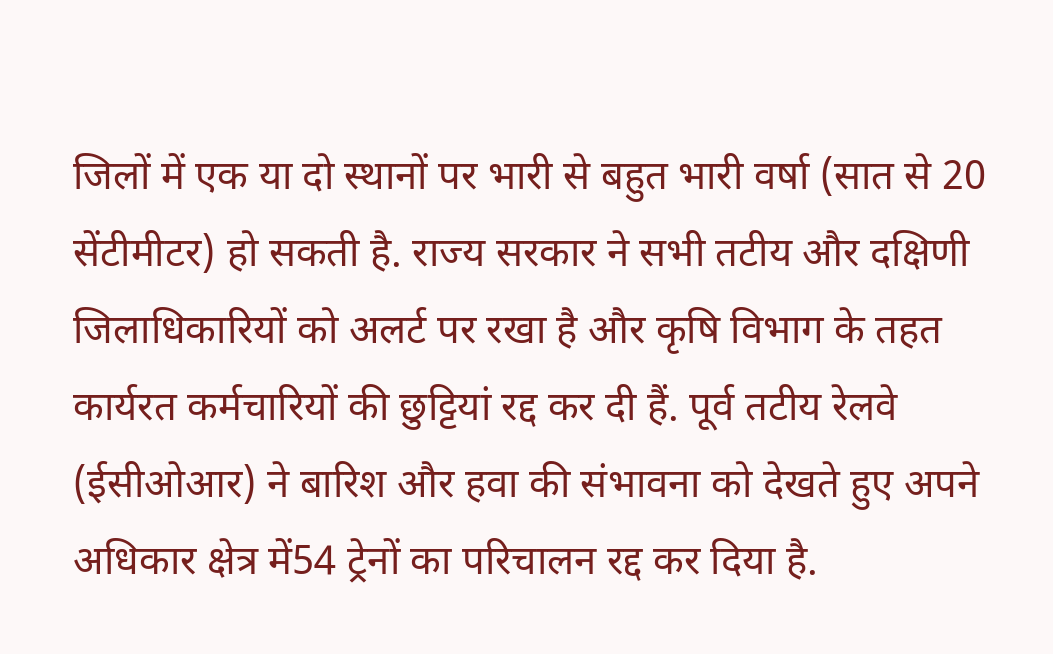जिलों में एक या दो स्थानों पर भारी से बहुत भारी वर्षा (सात से 20 सेंटीमीटर) हो सकती है. राज्य सरकार ने सभी तटीय और दक्षिणी जिलाधिकारियों को अलर्ट पर रखा है और कृषि विभाग के तहत कार्यरत कर्मचारियों की छुट्टियां रद्द कर दी हैं. पूर्व तटीय रेलवे (ईसीओआर) ने बारिश और हवा की संभावना को देखते हुए अपने अधिकार क्षेत्र में54 ट्रेनों का परिचालन रद्द कर दिया है.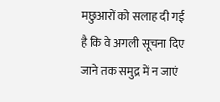मछुआरों को सलाह दी गई है कि वे अगली सूचना दिए जाने तक समुद्र में न जाएं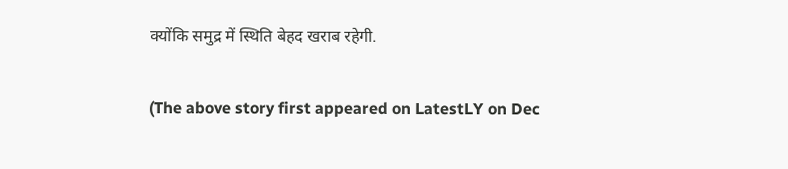क्योंकि समुद्र में स्थिति बेहद खराब रहेगी.

(The above story first appeared on LatestLY on Dec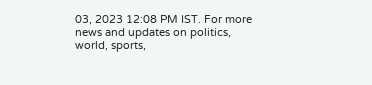03, 2023 12:08 PM IST. For more news and updates on politics, world, sports,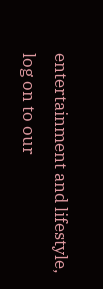entertainment and lifestyle, log on to our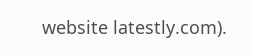website latestly.com).